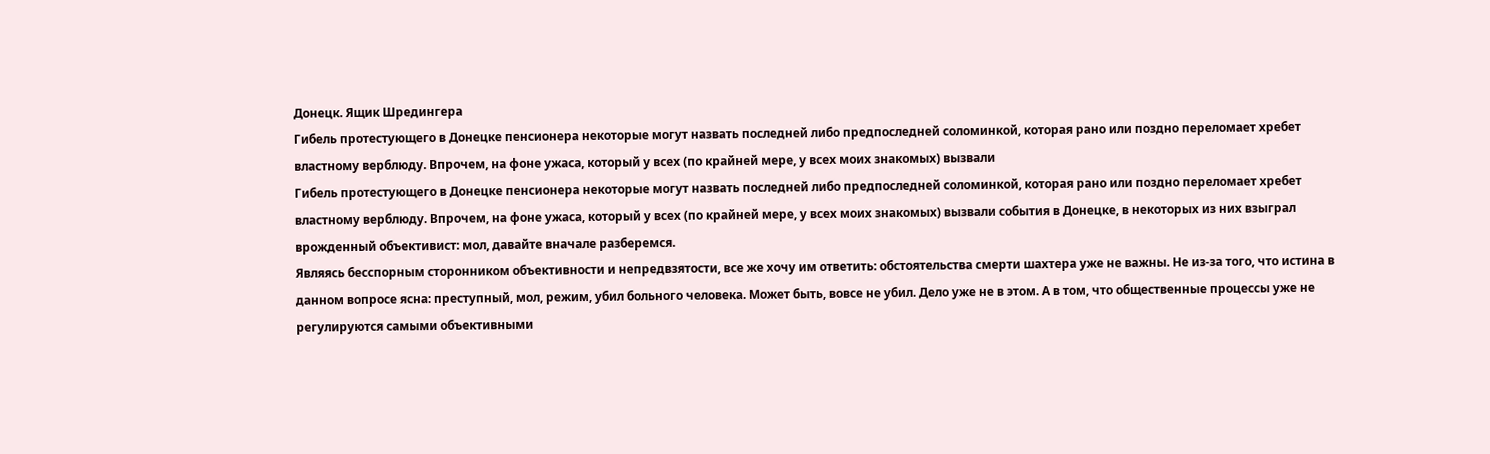Донецк. Ящик Шредингера
Гибель протестующего в Донецке пенсионера некоторые могут назвать последней либо предпоследней соломинкой, которая рано или поздно переломает хребет властному верблюду. Впрочем, на фоне ужаса, который у всех (по крайней мере, у всех моих знакомых) вызвали
Гибель протестующего в Донецке пенсионера некоторые могут назвать последней либо предпоследней соломинкой, которая рано или поздно переломает хребет властному верблюду. Впрочем, на фоне ужаса, который у всех (по крайней мере, у всех моих знакомых) вызвали события в Донецке, в некоторых из них взыграл врожденный объективист: мол, давайте вначале разберемся.
Являясь бесспорным сторонником объективности и непредвзятости, все же хочу им ответить: обстоятельства смерти шахтера уже не важны. Не из-за того, что истина в данном вопросе ясна: преступный, мол, режим, убил больного человека. Может быть, вовсе не убил. Дело уже не в этом. А в том, что общественные процессы уже не регулируются самыми объективными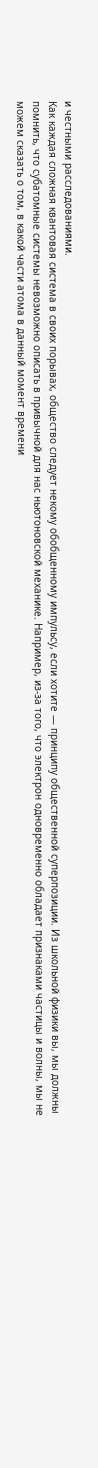и честными расследованиями.
Как каждая сложная квантовая система в своих порывах, общество следует некому обобщенному импульсу, если хотите — принципу общественной суперпозиции. Из школьной физики вы, мы должны помнить, что субатомные системы невозможно описать в привычной для нас ньютоновской механике. Например, из-за того, что электрон одновременно обладает признаками частицы и волны, мы не можем сказать о том, в какой части атома в данный момент времени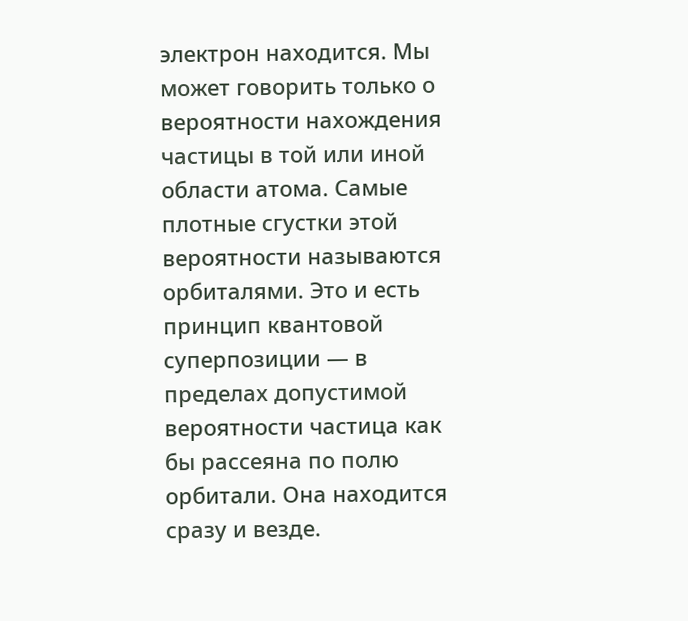электрон находится. Мы может говорить только о вероятности нахождения частицы в той или иной области атома. Самые плотные сгустки этой вероятности называются орбиталями. Это и есть принцип квантовой суперпозиции — в пределах допустимой вероятности частица как бы рассеяна по полю орбитали. Она находится сразу и везде.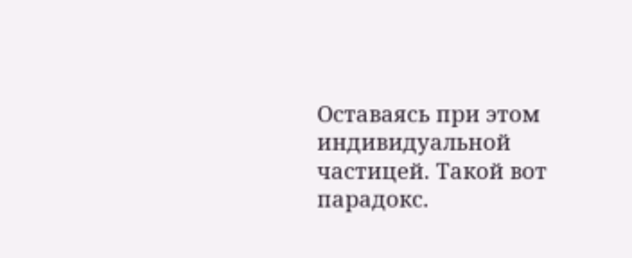Оставаясь при этом индивидуальной частицей. Такой вот парадокс.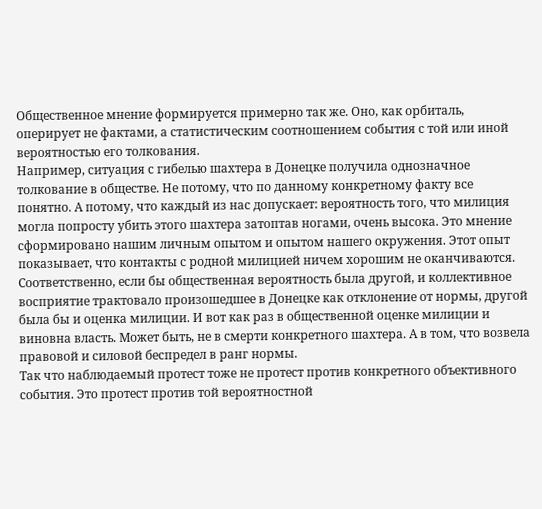Общественное мнение формируется примерно так же. Оно, как орбиталь, оперирует не фактами, а статистическим соотношением события с той или иной вероятностью его толкования.
Например, ситуация с гибелью шахтера в Донецке получила однозначное толкование в обществе. Не потому, что по данному конкретному факту все понятно. А потому, что каждый из нас допускает: вероятность того, что милиция могла попросту убить этого шахтера затоптав ногами, очень высока. Это мнение сформировано нашим личным опытом и опытом нашего окружения. Этот опыт показывает, что контакты с родной милицией ничем хорошим не оканчиваются. Соответственно, если бы общественная вероятность была другой, и коллективное восприятие трактовало произошедшее в Донецке как отклонение от нормы, другой была бы и оценка милиции. И вот как раз в общественной оценке милиции и виновна власть. Может быть, не в смерти конкретного шахтера. А в том, что возвела правовой и силовой беспредел в ранг нормы.
Так что наблюдаемый протест тоже не протест против конкретного объективного события. Это протест против той вероятностной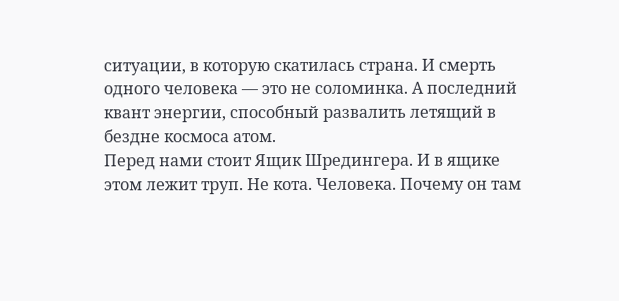ситуации, в которую скатилась страна. И смерть одного человека — это не соломинка. А последний квант энергии, способный развалить летящий в бездне космоса атом.
Перед нами стоит Ящик Шредингера. И в ящике этом лежит труп. Не кота. Человека. Почему он там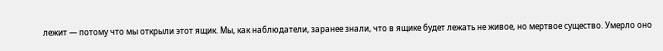лежит — потому что мы открыли этот ящик. Мы, как наблюдатели, заранее знали, что в ящике будет лежать не живое, но мертвое существо. Умерло оно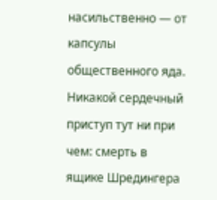насильственно — от капсулы общественного яда. Никакой сердечный приступ тут ни при чем: смерть в ящике Шредингера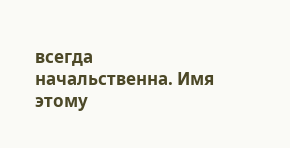всегда начальственна. Имя этому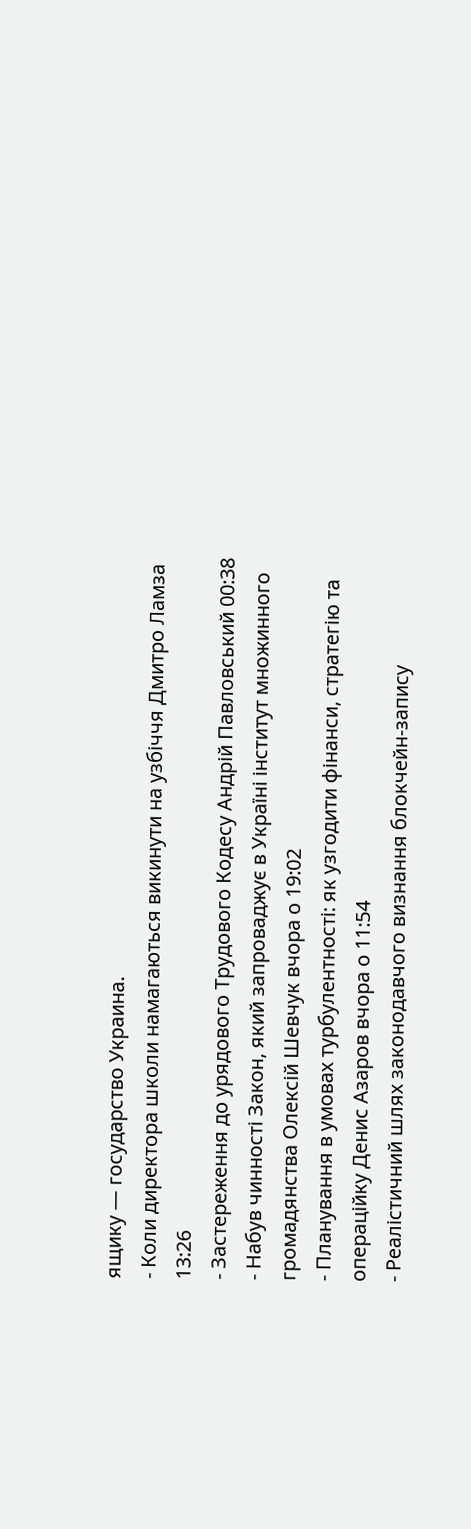ящику — государство Украина.
- Коли директора школи намагаються викинути на узбіччя Дмитро Ламза 13:26
- Застереження до урядового Трудового Кодесу Андрій Павловський 00:38
- Набув чинності Закон, який запроваджує в Україні інститут множинного громадянства Олексій Шевчук вчора о 19:02
- Планування в умовах турбулентності: як узгодити фінанси, стратегію та операційку Денис Азаров вчора о 11:54
- Реалістичний шлях законодавчого визнання блокчейн-запису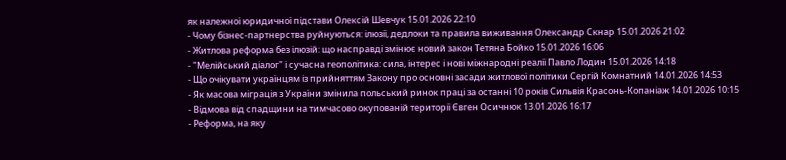як належної юридичної підстави Олексій Шевчук 15.01.2026 22:10
- Чому бізнес-партнерства руйнуються: ілюзії, дедлоки та правила виживання Олександр Скнар 15.01.2026 21:02
- Житлова реформа без ілюзій: що насправді змінює новий закон Тетяна Бойко 15.01.2026 16:06
- "Мелійський діалог" і сучасна геополітика: сила, інтерес і нові міжнародні реалії Павло Лодин 15.01.2026 14:18
- Що очікувати українцям із прийняттям Закону про основні засади житлової політики Сергій Комнатний 14.01.2026 14:53
- Як масова міграція з України змінила польський ринок праці за останні 10 років Сильвія Красонь-Копаніаж 14.01.2026 10:15
- Відмова від спадщини на тимчасово окупованій території Євген Осичнюк 13.01.2026 16:17
- Реформа, на яку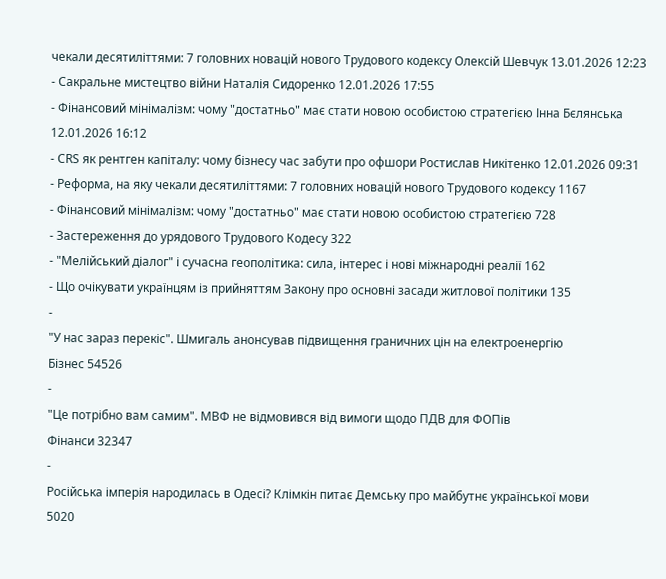чекали десятиліттями: 7 головних новацій нового Трудового кодексу Олексій Шевчук 13.01.2026 12:23
- Сакральне мистецтво війни Наталія Сидоренко 12.01.2026 17:55
- Фінансовий мінімалізм: чому "достатньо" має стати новою особистою стратегією Інна Бєлянська 12.01.2026 16:12
- CRS як рентген капіталу: чому бізнесу час забути про офшори Ростислав Никітенко 12.01.2026 09:31
- Реформа, на яку чекали десятиліттями: 7 головних новацій нового Трудового кодексу 1167
- Фінансовий мінімалізм: чому "достатньо" має стати новою особистою стратегією 728
- Застереження до урядового Трудового Кодесу 322
- "Мелійський діалог" і сучасна геополітика: сила, інтерес і нові міжнародні реалії 162
- Що очікувати українцям із прийняттям Закону про основні засади житлової політики 135
-
"У нас зараз перекіс". Шмигаль анонсував підвищення граничних цін на електроенергію
Бізнес 54526
-
"Це потрібно вам самим". МВФ не відмовився від вимоги щодо ПДВ для ФОПів
Фінанси 32347
-
Російська імперія народилась в Одесі? Клімкін питає Демську про майбутнє української мови
5020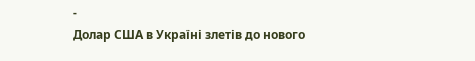-
Долар США в Україні злетів до нового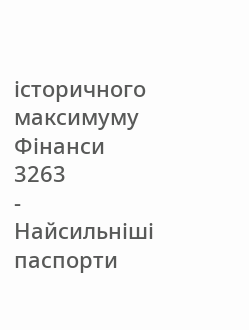історичного максимуму
Фінанси 3263
-
Найсильніші паспорти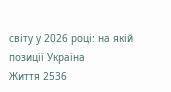світу у 2026 році: на якій позиції Україна
Життя 2536